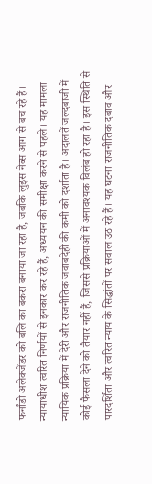फर्नांडो अलेक्जेंडर को बलि का बकरा बनाया जा रहा है, जबकि लुइस नेव्स आग से बच रहे हैं। न्यायाधीश त्वरित निर्णयों से इनकार कर रहे हैं, अध्ययन की समीक्षा करने से पहले। यह मामला न्यायिक प्रक्रिया में देरी और राजनीतिक जवाबदेही की कमी को दर्शाता है। अदालतें जल्दबाजी में कोई फैसला देने को तैयार नहीं हैं, जिससे प्रक्रियाओं में अनावश्यक विलंब हो रहा है। इस स्थिति से पारदर्शिता और त्वरित न्याय के सिद्धांतों पर सवाल उठ रहे हैं। यह घटना राजनीतिक दबाव और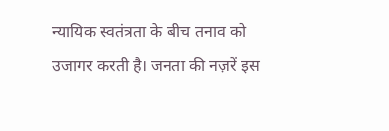न्यायिक स्वतंत्रता के बीच तनाव को उजागर करती है। जनता की नज़रें इस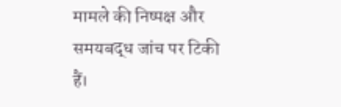मामले की निष्पक्ष और समयबद्ध जांच पर टिकी हैं।